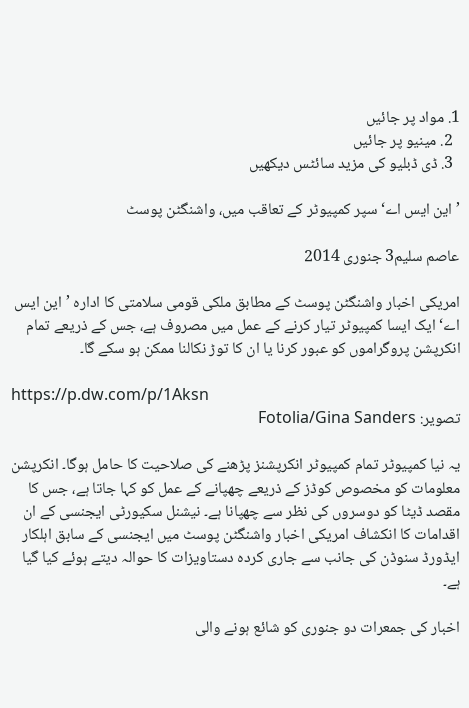1. مواد پر جائیں
  2. مینیو پر جائیں
  3. ڈی ڈبلیو کی مزید سائٹس دیکھیں

’اين ايس اے‘ سپر کمپيوٹر کے تعاقب ميں، واشنگٹن پوسٹ

عاصم سليم3 جنوری 2014

امريکی اخبار واشنگٹن پوسٹ کے مطابق ملکی قومی سلامتی کا ادارہ ’این ایس اے‘ ايک ايسا کمپيوٹر تيار کرنے کے عمل ميں مصروف ہے، جس کے ذريعے تمام انکرپشن پروگراموں کو عبور کرنا يا ان کا توڑ نکالنا ممکن ہو سکے گا۔

https://p.dw.com/p/1Aksn
تصویر: Fotolia/Gina Sanders

يہ نيا کمپيوٹر تمام کمپيوٹر انکرپشنز پڑھنے کی صلاحيت کا حامل ہوگا۔ انکرپشن معلومات کو مخصوص کوڈز کے ذريعے چھپانے کے عمل کو کہا جاتا ہے، جس کا مقصد ڈيٹا کو دوسروں کی نظر سے چھپانا ہے۔ نيشنل سکيورٹی ايجنسی کے ان اقدامات کا انکشاف امريکی اخبار واشنگٹن پوسٹ ميں ايجنسی کے سابق اہلکار ايڈورڈ سنوڈن کی جانب سے جاری کردہ دستاويزات کا حوالہ ديتے ہوئے کيا گيا ہے۔

اخبار کی جمعرات دو جنوری کو شائع ہونے والی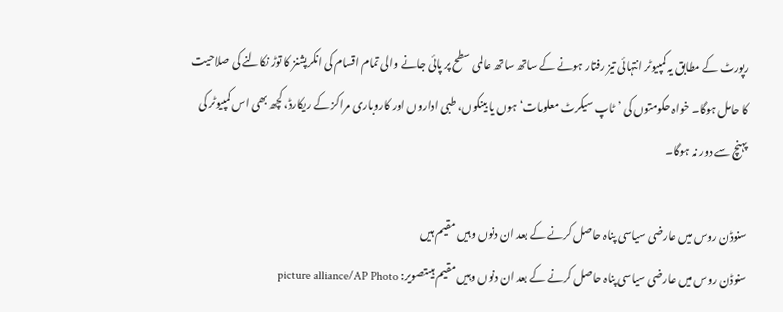رپورٹ کے مطابق يہ کمپيوٹر انتہائی تيز رفتار ہونے کے ساتھ ساتھ عالمی سطح پر پائی جانے والی تمام اقسام کی انکرپشنز کا توڑ نکالنے کی صلاحيت کا حامل ہوگا۔ خواہ حکومتوں کی ’ٹاپ سيکرٹ معلومات‘ ہوں يا بينکوں، طبی اداروں اور کاروباری مراکز کے ريکارڈ، کچھ بھی اس کمپيوٹر کی پہنچ سے دور نہ ہوگا۔

سنوڈن روس ميں عارضی سياسی پناہ حاصل کرنے کے بعد ان دنوں وہيں مقيم ہيں
سنوڈن روس ميں عارضی سياسی پناہ حاصل کرنے کے بعد ان دنوں وہيں مقيم ہيںتصویر: picture alliance/AP Photo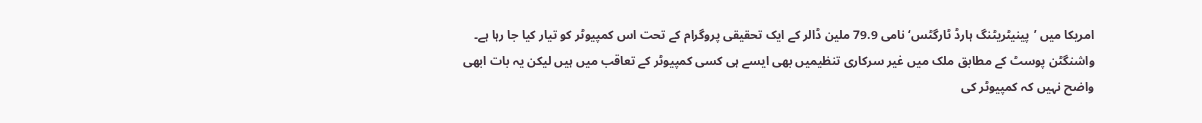امريکا ميں ’پينيٹريٹنگ ہارڈ ٹارگٹس‘ نامی 79.9 ملين ڈالر کے ايک تحقيقی پروگرام کے تحت اس کمپيوٹر کو تيار کيا جا رہا ہے۔ واشنگٹن پوسٹ کے مطابق ملک ميں غير سرکاری تنظيميں بھی ايسے ہی کسی کمپيوٹر کے تعاقب ميں ہيں ليکن يہ بات ابھی واضح نہيں کہ کمپيوٹر کی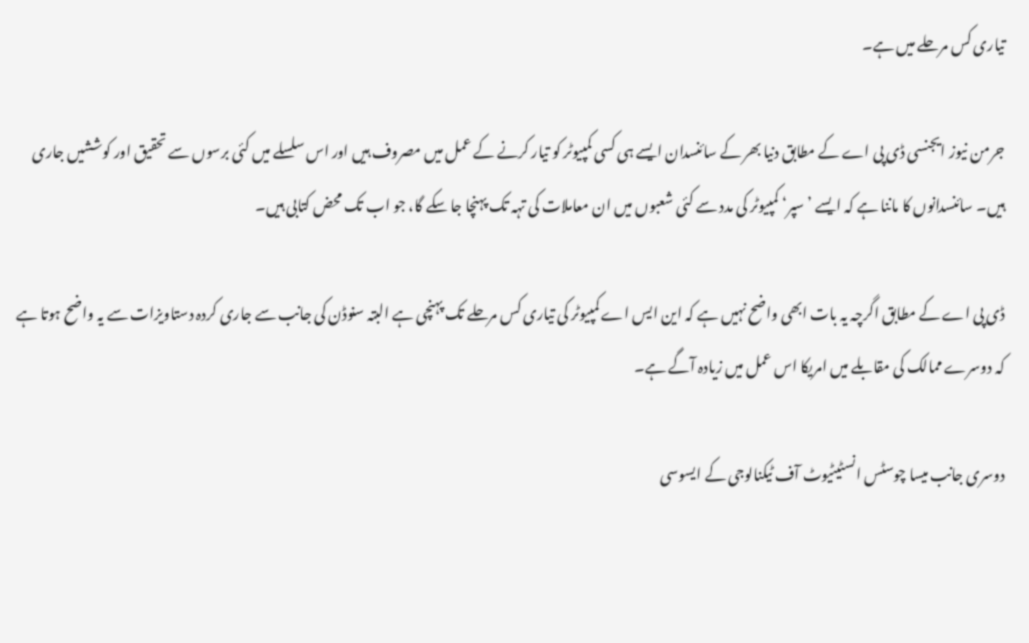تياری کس مرحلے ميں ہے۔

جرمن نيوز ايجنسی ڈی پی اے کے مطابق دنيا بھر کے سائنسدان ايسے ہی کسی کمپيوٹر کو تيار کرنے کے عمل ميں مصروف ہيں اور اس سلسلے ميں کئی برسوں سے تحقيق اور کوششيں جاری ہيں۔ سائنسدانوں کا ماننا ہے کہ ايسے ’سپر‘ کمپيوٹر کی مدد سے کئی شعبوں ميں ان معاملات کی تہہ تک پہنچا جا سکے گا، جو اب تک محض کتابی ہيں۔

ڈی پی اے کے مطابق اگرچہ يہ بات ابھی واضح نہيں ہے کہ اين ايس اے کمپيوٹر کی تياری کس مرحلے تک پہنچی ہے البتہ سنوڈن کی جانب سے جاری کردہ دستاويزات سے یہ واضح ہوتا ہے کہ دوسرے ممالک کی مقابلے ميں امريکا اس عمل ميں زيادہ آگے ہے۔

دوسری جانب ميسا چوسٹس انسٹيٹيوٹ آف ٹيکنالوجی کے ايسوسی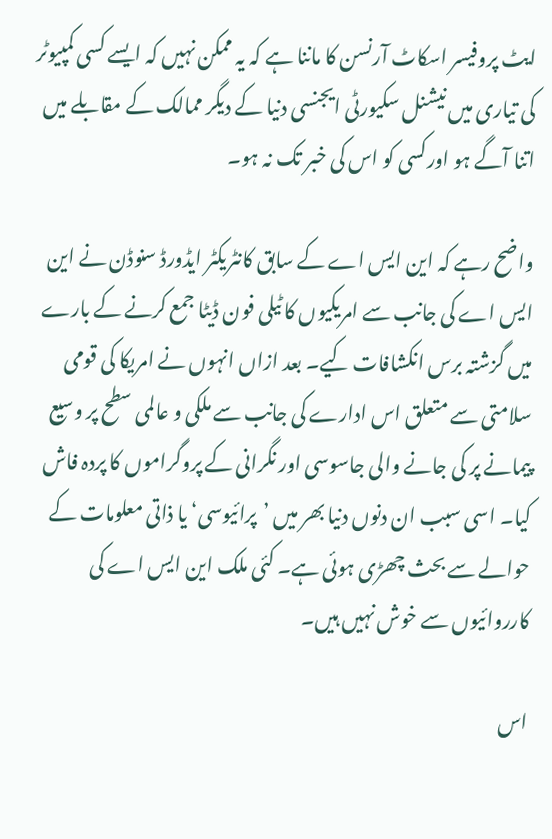ايٹ پروفيسر اسکاٹ آرنسن کا ماننا ہے کہ يہ ممکن نہيں کہ ايسے کسی کمپيوٹر کی تياری ميں نيشنل سکيورٹی ايجنسی دنيا کے دیگر ممالک کے مقابلے ميں اتنا آگے ہو اورکسی کو اس کی خبر تک نہ ہو۔

واضح رہے کہ اين ايس اے کے سابق کانٹريکٹر ايڈورڈ سنوڈن نے اين ايس اے کی جانب سے امريکيوں کا ٹيلی فون ڈيٹا جمع کرنے کے بارے ميں گزشتہ برس انکشافات کيے۔ بعد ازاں انہوں نے امريکا کی قومی سلامتی سے متعلق اس ادارے کی جانب سے ملکی و عالمی سطح پر وسيع پيمانے پر کی جانے والی جاسوسی اور نگرانی کے پروگراموں کا پردہ فاش کيا۔ اسی سبب ان دنوں دنيا بھر ميں ’پرائيوسی‘ يا ذاتی معلومات کے حوالے سے بحث چھڑی ہوئی ہے۔ کئی ملک اين ايس اے کی کارروائيوں سے خوش نہيں ہيں۔

اس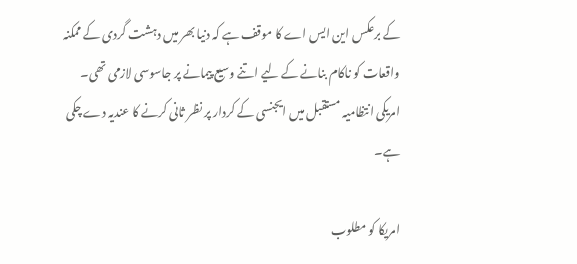کے برعکس اين ايس اے کا موقف ہے کہ دنيا بھر ميں دہشت گردی کے ممکنہ واقعات کو ناکام بنانے کے ليے اتنے وسيع پيمانے پر جاسوسی لازمی تھی۔ امريکی انتظاميہ مستقبل ميں ايجنسی کے کردار پر نظر ثانی کرنے کا عنديہ دے چکی ہے۔

امريکا کو مطلوب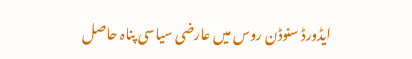ايڈورڈ سنوڈن روس ميں عارضی سياسی پناہ حاصل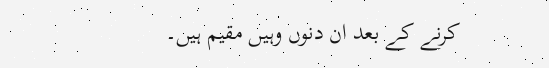کرنے کے بعد ان دنوں وہيں مقيم ہيں۔